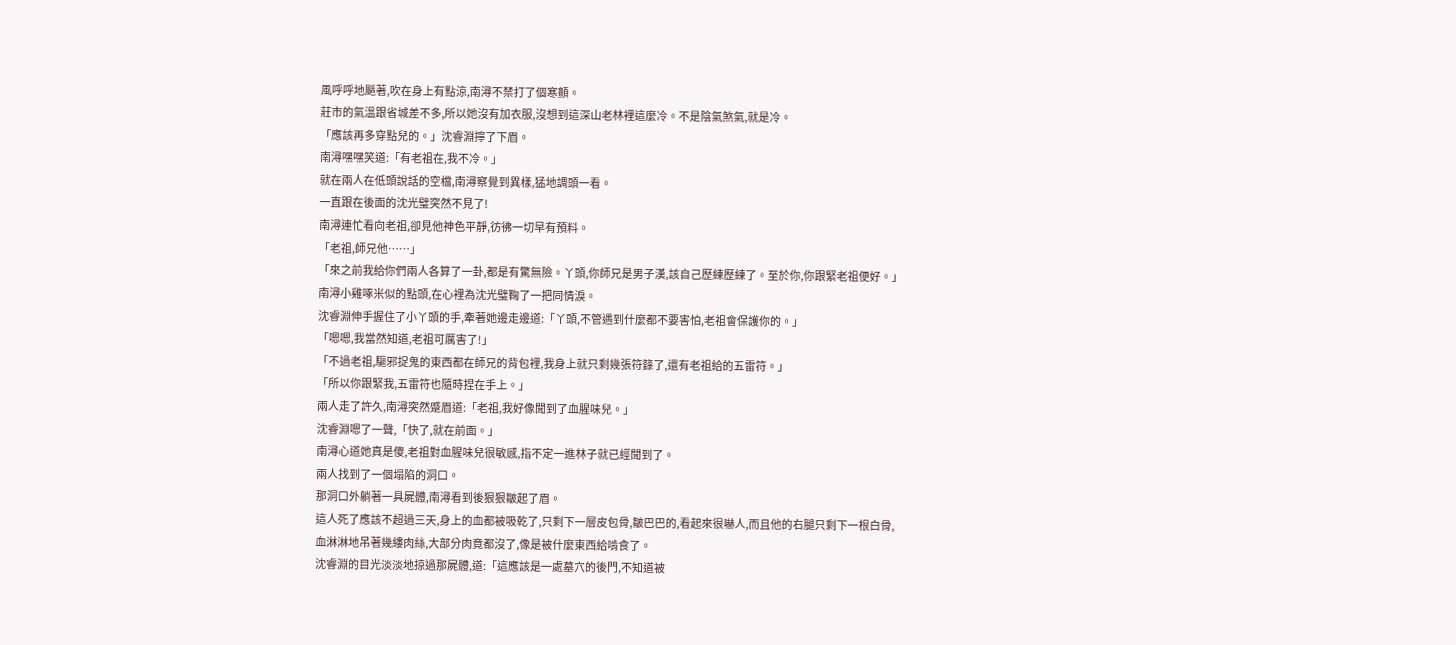風呼呼地颳著,吹在身上有點涼,南潯不禁打了個寒顫。
莊市的氣溫跟省城差不多,所以她沒有加衣服,沒想到這深山老林裡這麼冷。不是陰氣煞氣,就是冷。
「應該再多穿點兒的。」沈睿淵擰了下眉。
南潯嘿嘿笑道:「有老祖在,我不冷。」
就在兩人在低頭說話的空檔,南潯察覺到異樣,猛地調頭一看。
一直跟在後面的沈光璧突然不見了!
南潯連忙看向老祖,卻見他神色平靜,彷彿一切早有預料。
「老祖,師兄他……」
「來之前我給你們兩人各算了一卦,都是有驚無險。丫頭,你師兄是男子漢,該自己歷練歷練了。至於你,你跟緊老祖便好。」
南潯小雞啄米似的點頭,在心裡為沈光璧鞠了一把同情淚。
沈睿淵伸手握住了小丫頭的手,牽著她邊走邊道:「丫頭,不管遇到什麼都不要害怕,老祖會保護你的。」
「嗯嗯,我當然知道,老祖可厲害了!」
「不過老祖,驅邪捉鬼的東西都在師兄的背包裡,我身上就只剩幾張符籙了,還有老祖給的五雷符。」
「所以你跟緊我,五雷符也隨時捏在手上。」
兩人走了許久,南潯突然蹙眉道:「老祖,我好像聞到了血腥味兒。」
沈睿淵嗯了一聲,「快了,就在前面。」
南潯心道她真是傻,老祖對血腥味兒很敏感,指不定一進林子就已經聞到了。
兩人找到了一個塌陷的洞口。
那洞口外躺著一具屍體,南潯看到後狠狠皺起了眉。
這人死了應該不超過三天,身上的血都被吸乾了,只剩下一層皮包骨,皺巴巴的,看起來很嚇人,而且他的右腿只剩下一根白骨,血淋淋地吊著幾縷肉絲,大部分肉竟都沒了,像是被什麼東西給啃食了。
沈睿淵的目光淡淡地掠過那屍體,道:「這應該是一處墓穴的後門,不知道被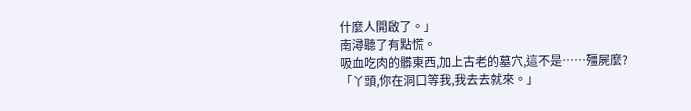什麼人開啟了。」
南潯聽了有點慌。
吸血吃肉的髒東西,加上古老的墓穴,這不是……殭屍麼?
「丫頭,你在洞口等我,我去去就來。」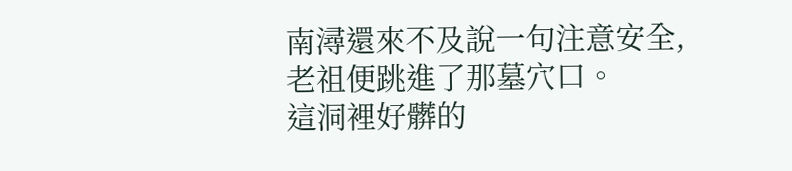南潯還來不及說一句注意安全,老祖便跳進了那墓穴口。
這洞裡好髒的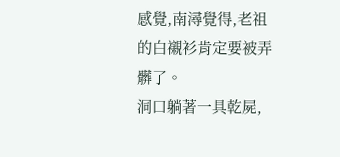感覺,南潯覺得,老祖的白襯衫肯定要被弄髒了。
洞口躺著一具乾屍,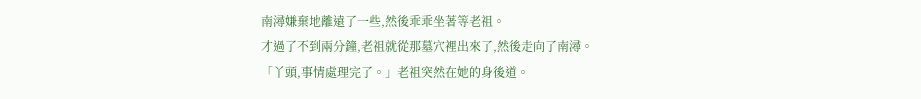南潯嫌棄地離遠了一些,然後乖乖坐著等老祖。
才過了不到兩分鐘,老祖就從那墓穴裡出來了,然後走向了南潯。
「丫頭,事情處理完了。」老祖突然在她的身後道。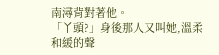南潯背對著他。
「丫頭?」身後那人又叫她,溫柔和緩的聲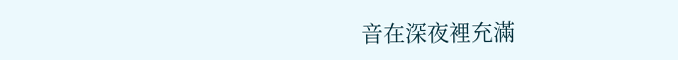音在深夜裡充滿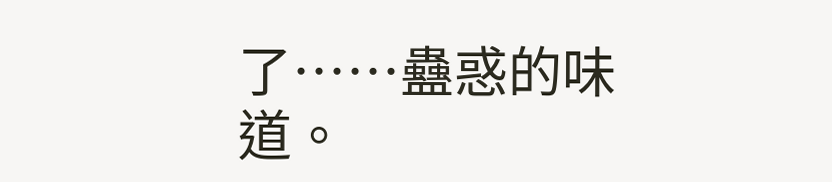了……蠱惑的味道。